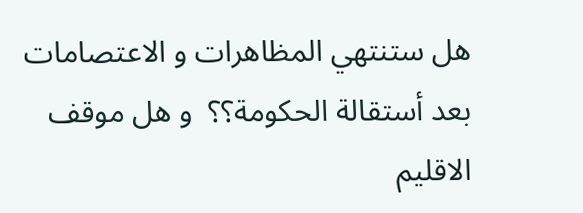هل ستنتهي المظاهرات و الاعتصامات بعد أستقالة الحكومة؟؟  و هل موقف الاقليم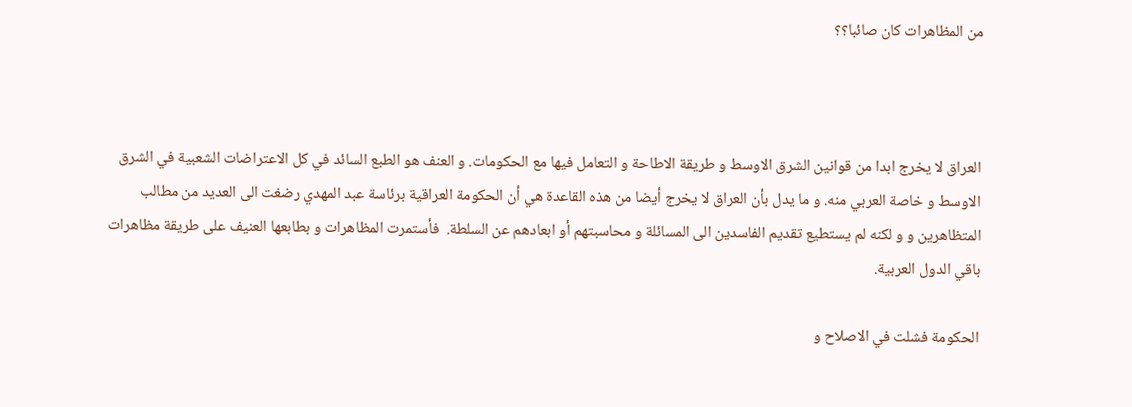من المظاهرات كان صائبا؟؟



العراق لا يخرج ابدا من قوانين الشرق الاوسط و طريقة الاطاحة و التعامل فيها مع الحكومات. و العنف هو الطبع السائد في كل الاعتراضات الشعبية في الشرق الاوسط و خاصة العربي منه. و ما يدل بأن العراق لا يخرج أيضا من هذه القاعدة هي أن الحكومة العراقية برئاسة عبد المهدي رضغت الى العديد من مطالب المتظاهرين و و لكنه لم يستطيع تقديم الفاسدين الى المسائلة و محاسبتهم أو ابعادهم عن السلطة.  فأستمرت المظاهرات و بطابعها العنيف على طريقة مظاهرات باقي الدول العربية.

الحكومة فشلت في الاصلاح و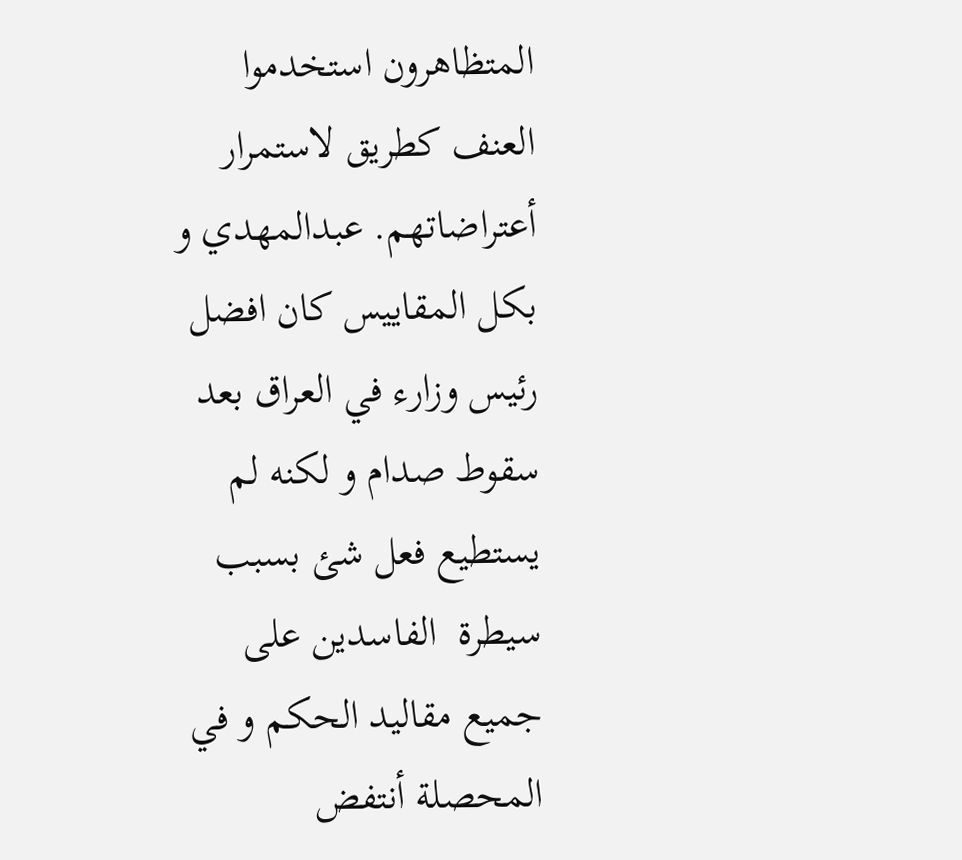المتظاهرون استخدموا العنف كطريق لاستمرار أعتراضاتهم. عبدالمهدي و بكل المقاييس كان افضل رئيس وزارء في العراق بعد سقوط صدام و لكنه لم يستطيع فعل شئ بسبب سيطرة  الفاسدين على جميع مقاليد الحكم و في المحصلة أنتفض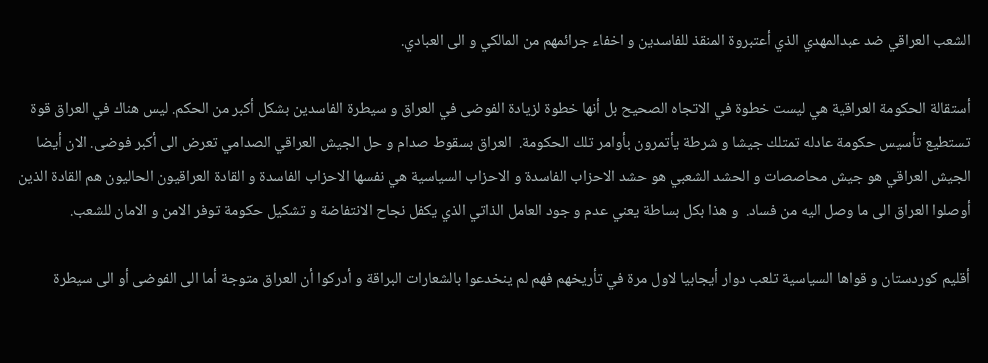الشعب العراقي ضد عبدالمهدي الذي أعتبروة المنقذ للفاسدين و اخفاء جرائمهم من المالكي و الى العبادي.

أستقالة الحكومة العراقية هي ليست خطوة في الاتجاه الصحيح بل أنها خطوة لزيادة الفوضى في العراق و سيطرة الفاسدين بشكل أكبر من الحكم. ليس هناك في العراق قوة تستطيع تأسيس حكومة عادله تمتلك جيشا و شرطة يأتمرون بأوامر تلك الحكومة.  العراق بسقوط صدام و حل الجيش العراقي الصدامي تعرض الى أكبر فوضى. الان أيضا الجيش العراقي هو جيش محاصصات و الحشد الشعبي هو حشد الاحزاب الفاسدة و الاحزاب السياسية هي نفسها الاحزاب الفاسدة و القادة العراقيون الحاليون هم القادة الذين أوصلوا العراق الى ما وصل اليه من فساد.  و هذا بكل بساطة يعني عدم و جود العامل الذاتي الذي يكفل نجاح الانتفاضة و تشكيل حكومة توفر الامن و الامان للشعب.

أقليم كوردستان و قواها السياسية تلعب دوار أيجابيا لاول مرة في تأريخهم فهم لم ينخدعوا بالشعارات البراقة و أدركوا أن العراق متوجة أما الى الفوضى أو الى سيطرة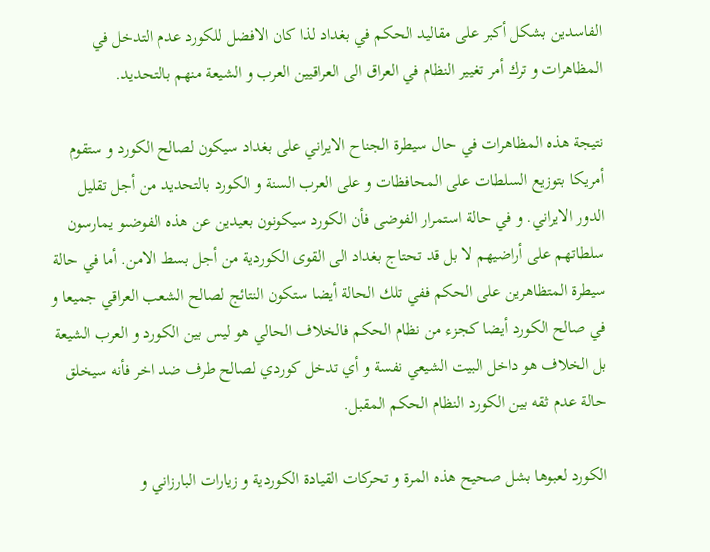الفاسدين بشكل أكبر على مقاليد الحكم في بغداد لذا كان الافضل للكورد عدم التدخل في المظاهرات و ترك أمر تغيير النظام في العراق الى العراقيين العرب و الشيعة منهم بالتحديد.

نتيجة هذه المظاهرات في حال سيطرة الجناح الايراني على بغداد سيكون لصالح الكورد و ستقوم أمريكا بتوزيع السلطات على المحافظات و على العرب السنة و الكورد بالتحديد من أجل تقليل الدور الايراني. و في حالة استمرار الفوضى فأن الكورد سيكونون بعيدين عن هذه الفوضىو يمارسون سلطاتهم على أراضيهم لا بل قد تحتاج بغداد الى القوى الكوردية من أجل بسط الامن. أما في حالة سيطرة المتظاهرين على الحكم ففي تلك الحالة أيضا ستكون النتائج لصالح الشعب العراقي جميعا و في صالح الكورد أيضا كجزء من نظام الحكم فالخلاف الحالي هو ليس بين الكورد و العرب الشيعة بل الخلاف هو داخل البيت الشيعي نفسة و أي تدخل كوردي لصالح طرف ضد اخر فأنه سيخلق حالة عدم ثقه بين الكورد النظام الحكم المقبل.

الكورد لعبوها بشل صحيح هذه المرة و تحركات القيادة الكوردية و زيارات البارزاني و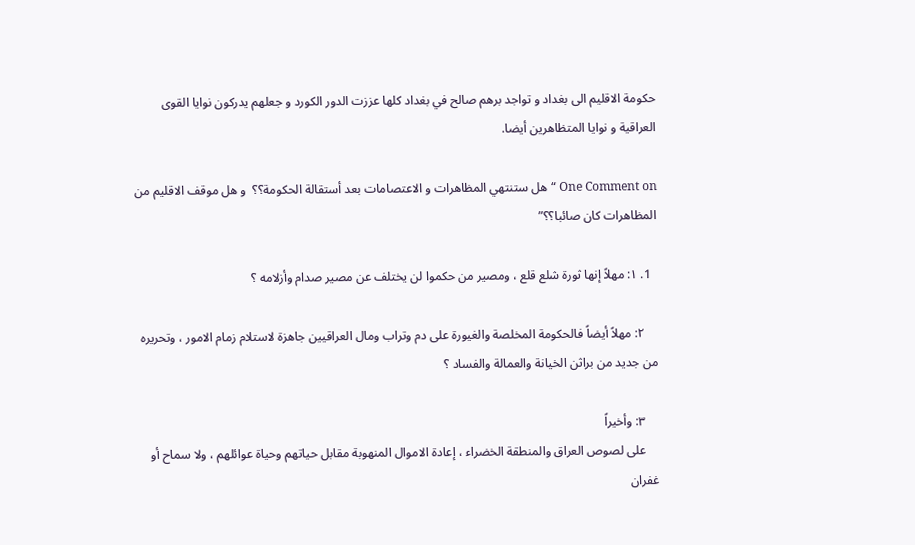حكومة الاقليم الى بغداد و تواجد برهم صالح في بغداد كلها عززت الدور الكورد و جعلهم يدركون نوايا القوى العراقية و نوايا المتظاهرين أيضا.

One Comment on “هل ستنتهي المظاهرات و الاعتصامات بعد أستقالة الحكومة؟؟  و هل موقف الاقليم من المظاهرات كان صائبا؟؟”

  1. ١: مهلاً إنها ثورة شلع قلع ، ومصير من حكموا لن يختلف عن مصير صدام وأزلامه ؟

    ٢: مهلاً أيضاً فالحكومة المخلصة والغيورة على دم وتراب ومال العراقيين جاهزة لاستلام زمام الامور ، وتحريره من جديد من براثن الخيانة والعمالة والفساد ؟

    ٣: وأخيراً
    على لصوص العراق والمنطقة الخضراء ، إعادة الاموال المنهوبة مقابل حياتهم وحياة عوائلهم ، ولا سماح أو غفران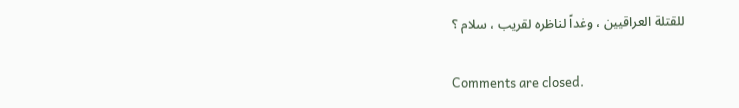للقتلة العراقيين ، وغداً لناظره لقريب ، سلام ؟

Comments are closed.